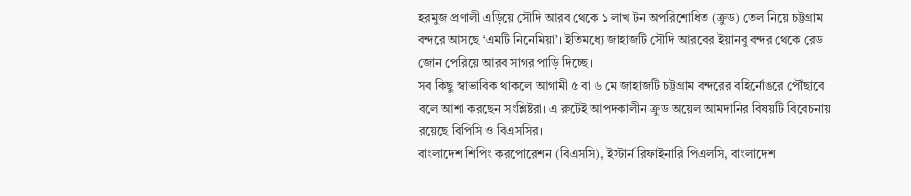হরমুজ প্রণালী এড়িয়ে সৌদি আরব থেকে ১ লাখ টন অপরিশোধিত (ক্রুড) তেল নিয়ে চট্টগ্রাম বন্দরে আসছে ‘এমটি নিনেমিয়া’। ইতিমধ্যে জাহাজটি সৌদি আরবের ইয়ানবু বন্দর থেকে রেড জোন পেরিয়ে আরব সাগর পাড়ি দিচ্ছে।
সব কিছু স্বাভাবিক থাকলে আগামী ৫ বা ৬ মে জাহাজটি চট্টগ্রাম বন্দরের বহির্নোঙরে পৌঁছাবে বলে আশা করছেন সংশ্লিষ্টরা। এ রুটেই আপদকালীন ক্রুড অয়েল আমদানির বিষয়টি বিবেচনায় রয়েছে বিপিসি ও বিএসসির।
বাংলাদেশ শিপিং করপোরেশন (বিএসসি), ইস্টার্ন রিফাইনারি পিএলসি, বাংলাদেশ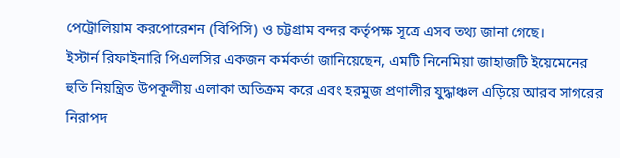পেট্রোলিয়াম করপোরেশন (বিপিসি) ও চট্টগ্রাম বন্দর কর্তৃপক্ষ সূত্রে এসব তথ্য জানা গেছে।
ইস্টার্ন রিফাইনারি পিএলসির একজন কর্মকর্তা জানিয়েছেন, এমটি নিনেমিয়া জাহাজটি ইয়েমেনের হুতি নিয়ন্ত্রিত উপকূলীয় এলাকা অতিক্রম করে এবং হরমুজ প্রণালীর যুদ্ধাঞ্চল এড়িয়ে আরব সাগরের নিরাপদ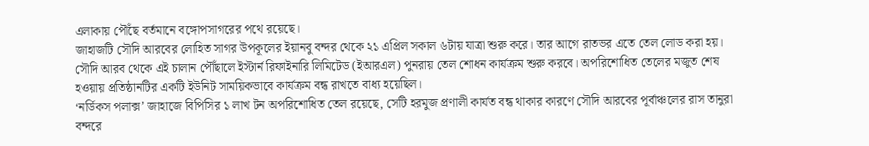এলাকায় পৌঁছে বর্তমানে বঙ্গোপসাগরের পথে রয়েছে।
জাহাজটি সৌদি আরবের লোহিত সাগর উপকূলের ইয়ানবু বন্দর থেকে ২১ এপ্রিল সকাল ৬টায় যাত্রা শুরু করে। তার আগে রাতভর এতে তেল লোড করা হয়।
সৌদি আরব থেকে এই চালান পৌঁছালে ইস্টার্ন রিফাইনারি লিমিটেড (ইআরএল) পুনরায় তেল শোধন কার্যক্রম শুরু করবে। অপরিশোধিত তেলের মজুত শেষ হওয়ায় প্রতিষ্ঠানটির একটি ইউনিট সাময়িকভাবে কার্যক্রম বন্ধ রাখতে বাধ্য হয়েছিল।
‘নর্ডিকস পলাক্স’ জাহাজে বিপিসির ১ লাখ টন অপরিশোধিত তেল রয়েছে, সেটি হরমুজ প্রণালী কার্যত বন্ধ থাকার কারণে সৌদি আরবের পূর্বাঞ্চলের রাস তানুরা বন্দরে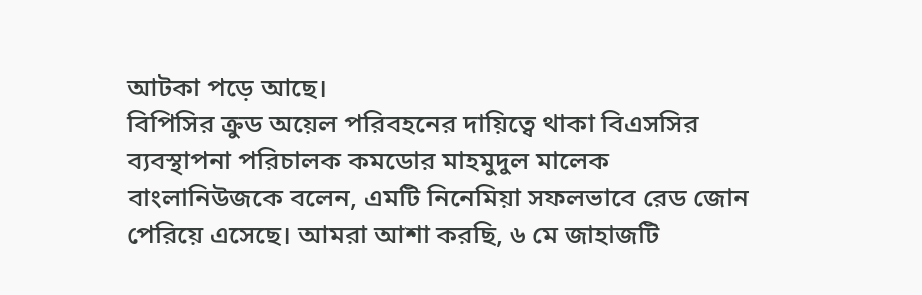আটকা পড়ে আছে।
বিপিসির ক্রুড অয়েল পরিবহনের দায়িত্বে থাকা বিএসসির ব্যবস্থাপনা পরিচালক কমডোর মাহমুদুল মালেক বাংলানিউজকে বলেন, এমটি নিনেমিয়া সফলভাবে রেড জোন পেরিয়ে এসেছে। আমরা আশা করছি, ৬ মে জাহাজটি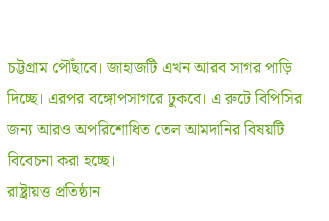চট্টগ্রাম পৌঁছাবে। জাহাজটি এখন আরব সাগর পাড়ি দিচ্ছে। এরপর বঙ্গোপসাগরে ঢুকবে। এ রুটে বিপিসির জন্য আরও অপরিশোধিত তেল আমদানির বিষয়টি বিবেচনা করা হচ্ছে।
রাষ্ট্রায়ত্ত প্রতিষ্ঠান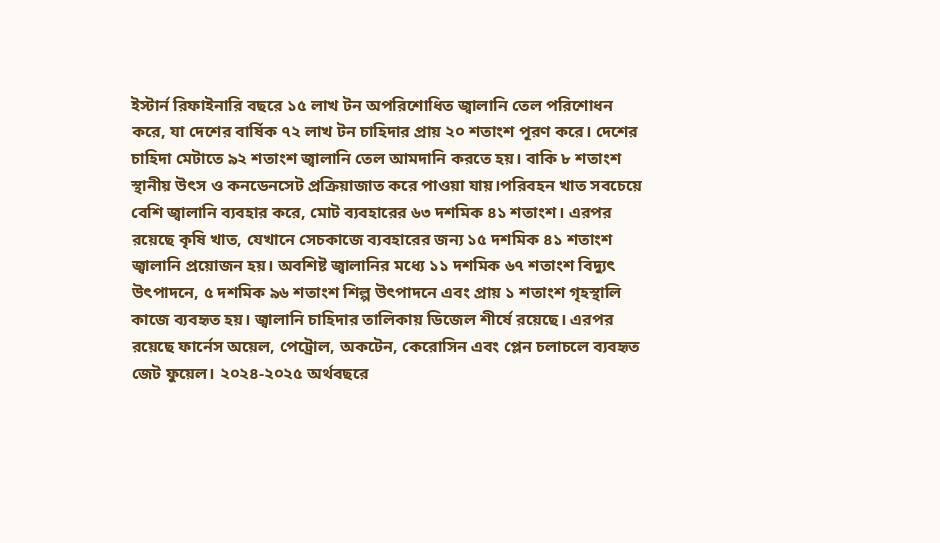ইস্টার্ন রিফাইনারি বছরে ১৫ লাখ টন অপরিশোধিত জ্বালানি তেল পরিশোধন করে, যা দেশের বার্ষিক ৭২ লাখ টন চাহিদার প্রায় ২০ শতাংশ পূরণ করে। দেশের চাহিদা মেটাতে ৯২ শতাংশ জ্বালানি তেল আমদানি করতে হয়। বাকি ৮ শতাংশ স্থানীয় উৎস ও কনডেনসেট প্রক্রিয়াজাত করে পাওয়া যায়।পরিবহন খাত সবচেয়ে বেশি জ্বালানি ব্যবহার করে, মোট ব্যবহারের ৬৩ দশমিক ৪১ শতাংশ। এরপর রয়েছে কৃষি খাত, যেখানে সেচকাজে ব্যবহারের জন্য ১৫ দশমিক ৪১ শতাংশ জ্বালানি প্রয়োজন হয়। অবশিষ্ট জ্বালানির মধ্যে ১১ দশমিক ৬৭ শতাংশ বিদ্যুৎ উৎপাদনে, ৫ দশমিক ৯৬ শতাংশ শিল্প উৎপাদনে এবং প্রায় ১ শতাংশ গৃহস্থালি কাজে ব্যবহৃত হয়। জ্বালানি চাহিদার তালিকায় ডিজেল শীর্ষে রয়েছে। এরপর রয়েছে ফার্নেস অয়েল, পেট্রোল, অকটেন, কেরোসিন এবং প্লেন চলাচলে ব্যবহৃত জেট ফুয়েল। ২০২৪-২০২৫ অর্থবছরে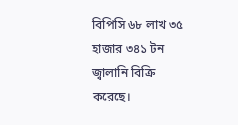বিপিসি ৬৮ লাখ ৩৫ হাজার ৩৪১ টন জ্বালানি বিক্রি করেছে।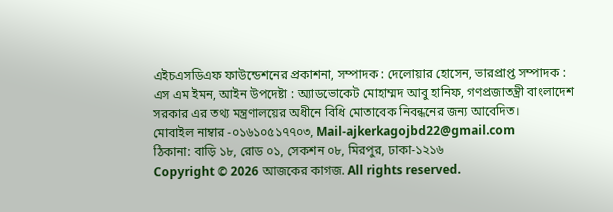এইচএসডিএফ ফাউন্ডেশনের প্রকাশনা, সম্পাদক : দেলোয়ার হোসেন, ভারপ্রাপ্ত সম্পাদক : এস এম ইমন, আইন উপদেষ্টা : অ্যাডভোকেট মোহাম্মদ আবু হানিফ, গণপ্রজাতন্ত্রী বাংলাদেশ সরকার এর তথ্য মন্ত্রণালয়ের অধীনে বিধি মোতাবেক নিবন্ধনের জন্য আবেদিত।
মোবাইল নাম্বার -০১৬১০৫১৭৭০৩, Mail-ajkerkagojbd22@gmail.com
ঠিকানা: বাড়ি ১৮, রোড ০১, সেকশন ০৮, মিরপুর, ঢাকা-১২১৬
Copyright © 2026 আজকের কাগজ. All rights reserved.